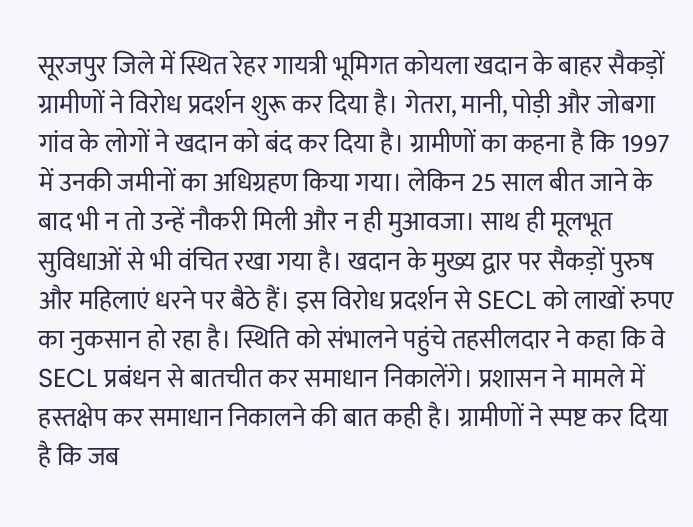सूरजपुर जिले में स्थित रेहर गायत्री भूमिगत कोयला खदान के बाहर सैकड़ों ग्रामीणों ने विरोध प्रदर्शन शुरू कर दिया है। गेतरा, मानी, पोड़ी और जोबगा गांव के लोगों ने खदान को बंद कर दिया है। ग्रामीणों का कहना है कि 1997 में उनकी जमीनों का अधिग्रहण किया गया। लेकिन 25 साल बीत जाने के बाद भी न तो उन्हें नौकरी मिली और न ही मुआवजा। साथ ही मूलभूत सुविधाओं से भी वंचित रखा गया है। खदान के मुख्य द्वार पर सैकड़ों पुरुष और महिलाएं धरने पर बैठे हैं। इस विरोध प्रदर्शन से SECL को लाखों रुपए का नुकसान हो रहा है। स्थिति को संभालने पहुंचे तहसीलदार ने कहा कि वे SECL प्रबंधन से बातचीत कर समाधान निकालेंगे। प्रशासन ने मामले में हस्तक्षेप कर समाधान निकालने की बात कही है। ग्रामीणों ने स्पष्ट कर दिया है कि जब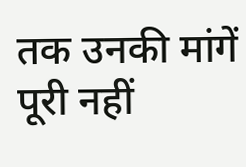तक उनकी मांगें पूरी नहीं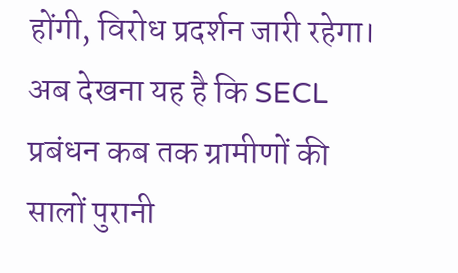होंगी, विरोध प्रदर्शन जारी रहेगा। अब देखना यह है कि SECL प्रबंधन कब तक ग्रामीणों की सालों पुरानी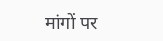मांगों पर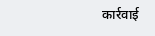कार्रवाई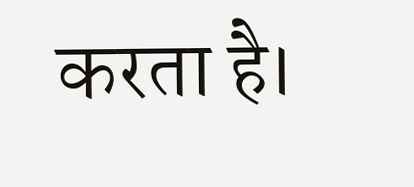करता है।